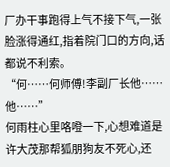厂办干事跑得上气不接下气,一张脸涨得通红,指着院门口的方向,话都说不利索。
“何……何师傅!李副厂长他……他……”
何雨柱心里咯噔一下,心想难道是许大茂那帮狐朋狗友不死心,还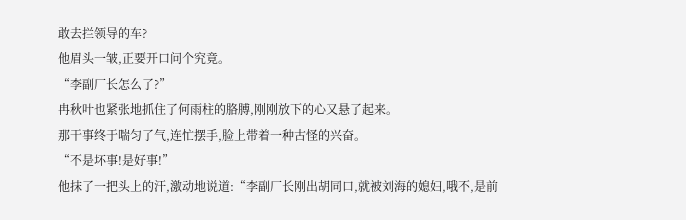敢去拦领导的车?
他眉头一皱,正要开口问个究竟。
“李副厂长怎么了?”
冉秋叶也紧张地抓住了何雨柱的胳膊,刚刚放下的心又悬了起来。
那干事终于喘匀了气,连忙摆手,脸上带着一种古怪的兴奋。
“不是坏事!是好事!”
他抹了一把头上的汗,激动地说道:“李副厂长刚出胡同口,就被刘海的媳妇,哦不,是前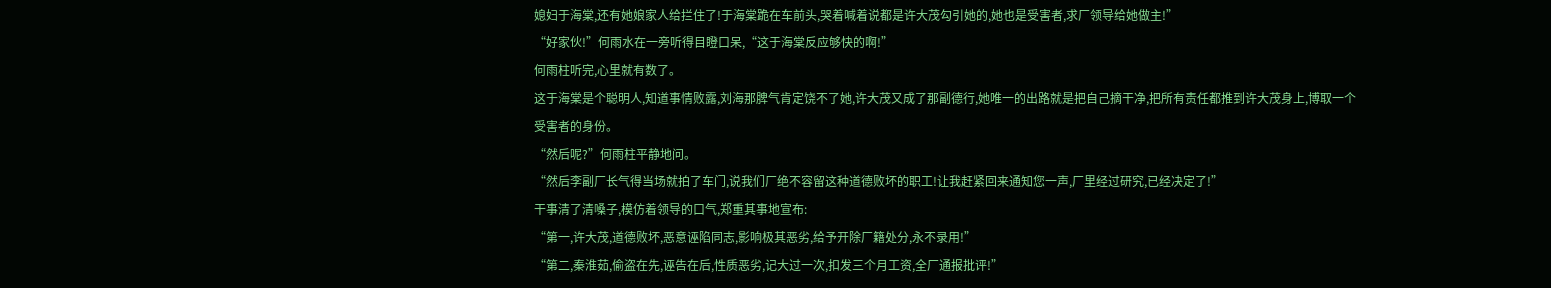媳妇于海棠,还有她娘家人给拦住了!于海棠跪在车前头,哭着喊着说都是许大茂勾引她的,她也是受害者,求厂领导给她做主!”
“好家伙!”何雨水在一旁听得目瞪口呆,“这于海棠反应够快的啊!”
何雨柱听完,心里就有数了。
这于海棠是个聪明人,知道事情败露,刘海那脾气肯定饶不了她,许大茂又成了那副德行,她唯一的出路就是把自己摘干净,把所有责任都推到许大茂身上,博取一个受害者的身份。
“然后呢?”何雨柱平静地问。
“然后李副厂长气得当场就拍了车门,说我们厂绝不容留这种道德败坏的职工!让我赶紧回来通知您一声,厂里经过研究,已经决定了!”
干事清了清嗓子,模仿着领导的口气,郑重其事地宣布:
“第一,许大茂,道德败坏,恶意诬陷同志,影响极其恶劣,给予开除厂籍处分,永不录用!”
“第二,秦淮茹,偷盗在先,诬告在后,性质恶劣,记大过一次,扣发三个月工资,全厂通报批评!”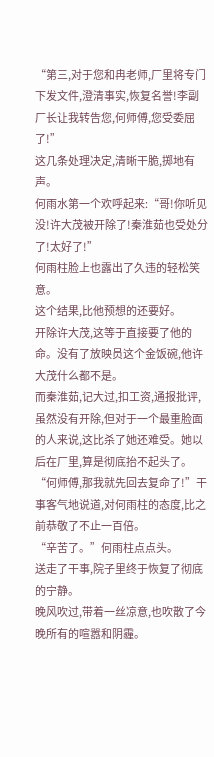“第三,对于您和冉老师,厂里将专门下发文件,澄清事实,恢复名誉!李副厂长让我转告您,何师傅,您受委屈了!”
这几条处理决定,清晰干脆,掷地有声。
何雨水第一个欢呼起来:“哥!你听见没!许大茂被开除了!秦淮茹也受处分了!太好了!”
何雨柱脸上也露出了久违的轻松笑意。
这个结果,比他预想的还要好。
开除许大茂,这等于直接要了他的命。没有了放映员这个金饭碗,他许大茂什么都不是。
而秦淮茹,记大过,扣工资,通报批评,虽然没有开除,但对于一个最重脸面的人来说,这比杀了她还难受。她以后在厂里,算是彻底抬不起头了。
“何师傅,那我就先回去复命了!”干事客气地说道,对何雨柱的态度,比之前恭敬了不止一百倍。
“辛苦了。”何雨柱点点头。
送走了干事,院子里终于恢复了彻底的宁静。
晚风吹过,带着一丝凉意,也吹散了今晚所有的喧嚣和阴霾。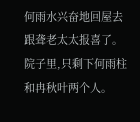何雨水兴奋地回屋去跟聋老太太报喜了。
院子里,只剩下何雨柱和冉秋叶两个人。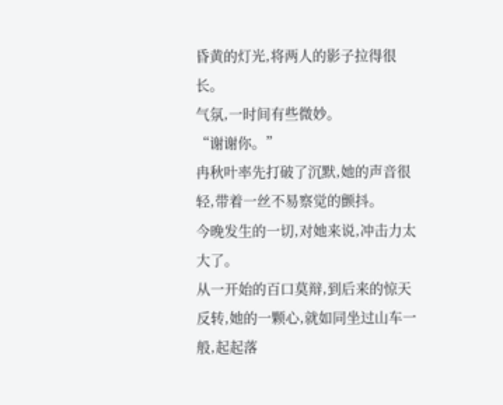昏黄的灯光,将两人的影子拉得很长。
气氛,一时间有些微妙。
“谢谢你。”
冉秋叶率先打破了沉默,她的声音很轻,带着一丝不易察觉的颤抖。
今晚发生的一切,对她来说,冲击力太大了。
从一开始的百口莫辩,到后来的惊天反转,她的一颗心,就如同坐过山车一般,起起落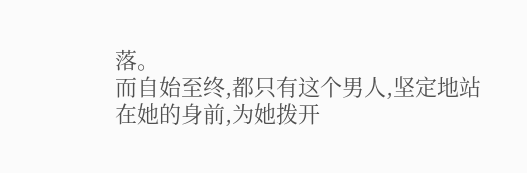落。
而自始至终,都只有这个男人,坚定地站在她的身前,为她拨开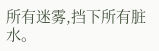所有迷雾,挡下所有脏水。